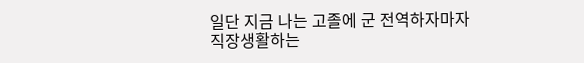일단 지금 나는 고졸에 군 전역하자마자 직장생활하는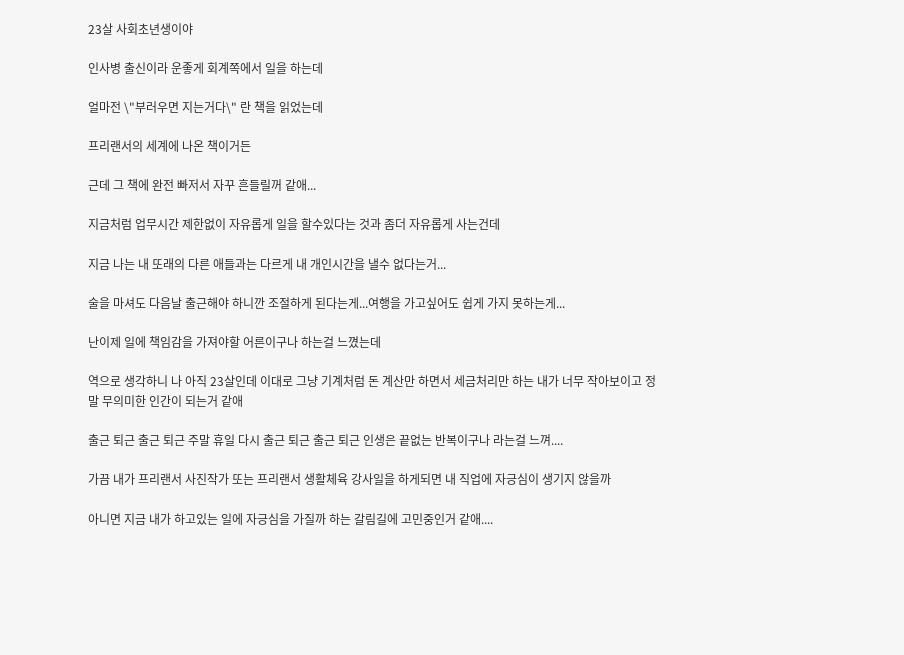23살 사회초년생이야

인사병 출신이라 운좋게 회계쪽에서 일을 하는데

얼마전 \"부러우면 지는거다\" 란 책을 읽었는데

프리랜서의 세계에 나온 책이거든

근데 그 책에 완전 빠저서 자꾸 흔들릴꺼 같애...

지금처럼 업무시간 제한없이 자유롭게 일을 할수있다는 것과 좀더 자유롭게 사는건데

지금 나는 내 또래의 다른 애들과는 다르게 내 개인시간을 낼수 없다는거...

술을 마셔도 다음날 출근해야 하니깐 조절하게 된다는게...여행을 가고싶어도 쉽게 가지 못하는게...

난이제 일에 책임감을 가져야할 어른이구나 하는걸 느꼈는데

역으로 생각하니 나 아직 23살인데 이대로 그냥 기계처럼 돈 계산만 하면서 세금처리만 하는 내가 너무 작아보이고 정말 무의미한 인간이 되는거 같애

출근 퇴근 출근 퇴근 주말 휴일 다시 출근 퇴근 출근 퇴근 인생은 끝없는 반복이구나 라는걸 느껴....

가끔 내가 프리랜서 사진작가 또는 프리랜서 생활체육 강사일을 하게되면 내 직업에 자긍심이 생기지 않을까

아니면 지금 내가 하고있는 일에 자긍심을 가질까 하는 갈림길에 고민중인거 같애....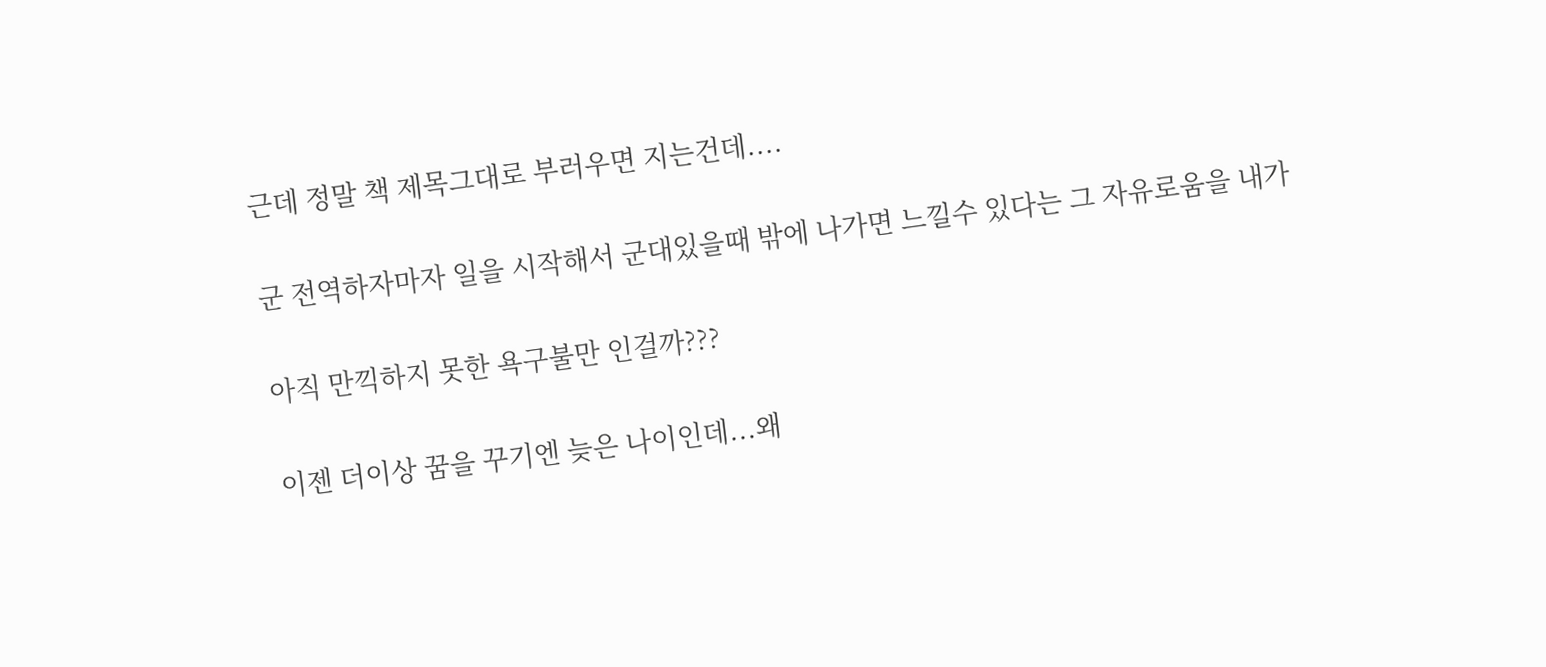근데 정말 책 제목그대로 부러우면 지는건데....

군 전역하자마자 일을 시작해서 군대있을때 밖에 나가면 느낄수 있다는 그 자유로움을 내가

아직 만끽하지 못한 욕구불만 인걸까???

이젠 더이상 꿈을 꾸기엔 늦은 나이인데...왜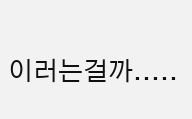이러는걸까.....